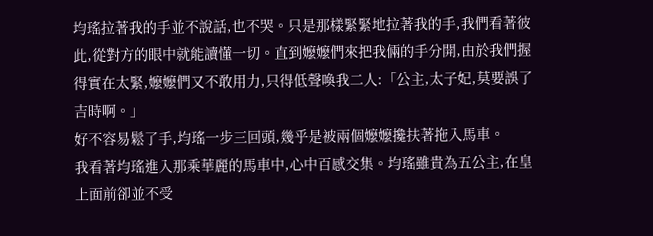均瑤拉著我的手並不說話,也不哭。只是那樣緊緊地拉著我的手,我們看著彼此,從對方的眼中就能讀懂一切。直到嬤嬤們來把我倆的手分開,由於我們握得實在太緊,嬤嬤們又不敢用力,只得低聲喚我二人:「公主,太子妃,莫要誤了吉時啊。」
好不容易鬆了手,均瑤一步三回頭,幾乎是被兩個嬤嬤攙扶著拖入馬車。
我看著均瑤進入那乘華麗的馬車中,心中百感交集。均瑤雖貴為五公主,在皇上面前卻並不受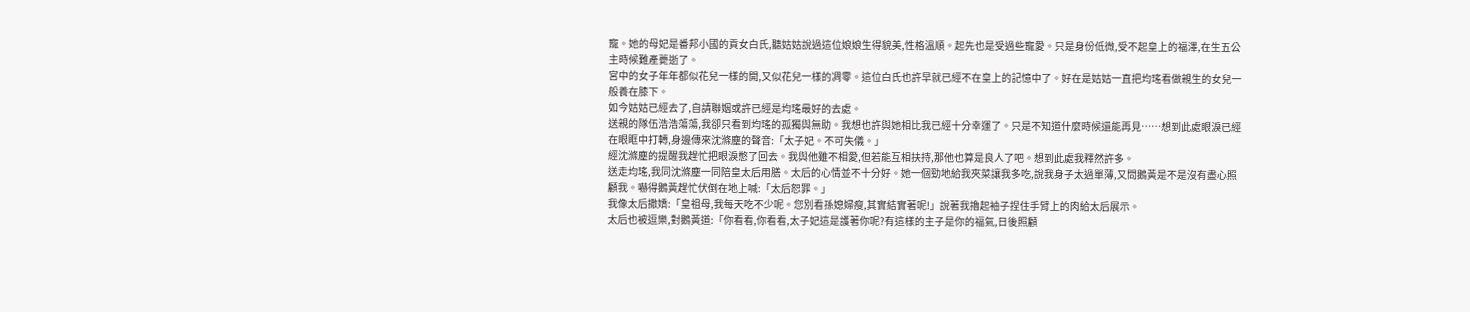寵。她的母妃是番邦小國的貢女白氏,聽姑姑說過這位娘娘生得貌美,性格溫順。起先也是受過些寵愛。只是身份低微,受不起皇上的福澤,在生五公主時候難產薨逝了。
宮中的女子年年都似花兒一樣的開,又似花兒一樣的凋零。這位白氏也許早就已經不在皇上的記憶中了。好在是姑姑一直把均瑤看做親生的女兒一般養在膝下。
如今姑姑已經去了,自請聯姻或許已經是均瑤最好的去處。
送親的隊伍浩浩蕩蕩,我卻只看到均瑤的孤獨與無助。我想也許與她相比我已經十分幸運了。只是不知道什麼時候還能再見……想到此處眼淚已經在眼眶中打轉,身邊傳來沈滌塵的聲音:「太子妃。不可失儀。」
經沈滌塵的提醒我趕忙把眼淚憋了回去。我與他雖不相愛,但若能互相扶持,那他也算是良人了吧。想到此處我釋然許多。
送走均瑤,我同沈滌塵一同陪皇太后用膳。太后的心情並不十分好。她一個勁地給我夾菜讓我多吃,說我身子太過單薄,又問鵝黃是不是沒有盡心照顧我。嚇得鵝黃趕忙伏倒在地上喊:「太后恕罪。」
我像太后撒嬌:「皇祖母,我每天吃不少呢。您別看孫媳婦瘦,其實結實著呢!」說著我擼起袖子捏住手臂上的肉給太后展示。
太后也被逗樂,對鵝黃道:「你看看,你看看,太子妃這是護著你呢?有這樣的主子是你的福氣,日後照顧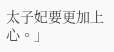太子妃要更加上心。」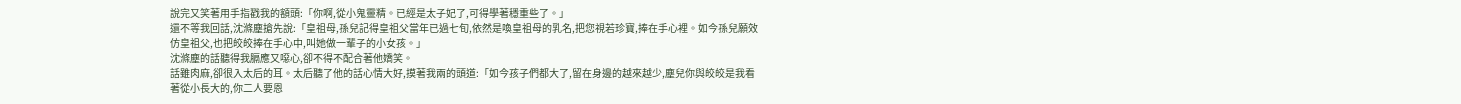說完又笑著用手指戳我的額頭:「你啊,從小鬼靈精。已經是太子妃了,可得學著穩重些了。」
還不等我回話,沈滌塵搶先說:「皇祖母,孫兒記得皇祖父當年已過七旬,依然是喚皇祖母的乳名,把您視若珍寶,捧在手心裡。如今孫兒願效仿皇祖父,也把皎皎捧在手心中,叫她做一輩子的小女孩。」
沈滌塵的話聽得我膈應又噁心,卻不得不配合著他嬌笑。
話雖肉麻,卻很入太后的耳。太后聽了他的話心情大好,摸著我兩的頭道:「如今孩子們都大了,留在身邊的越來越少,塵兒你與皎皎是我看著從小長大的,你二人要恩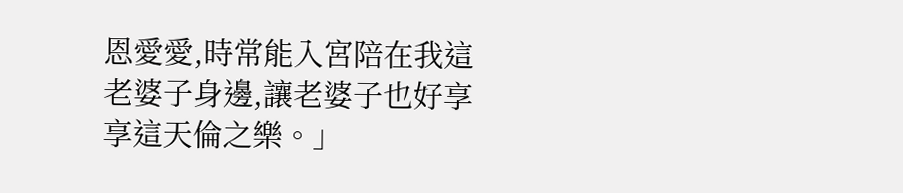恩愛愛,時常能入宮陪在我這老婆子身邊,讓老婆子也好享享這天倫之樂。」